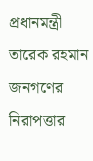প্রধানমন্ত্রী তারেক রহমান জনগণের নিরাপত্তার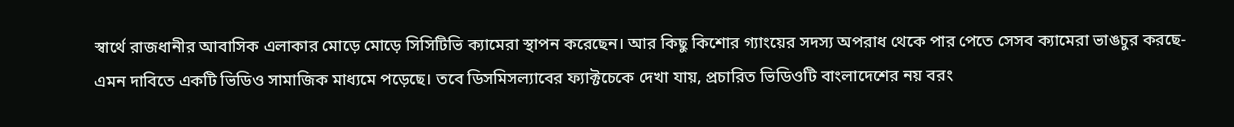স্বার্থে রাজধানীর আবাসিক এলাকার মোড়ে মোড়ে সিসিটিভি ক্যামেরা স্থাপন করেছেন। আর কিছু কিশোর গ্যাংয়ের সদস্য অপরাধ থেকে পার পেতে সেসব ক্যামেরা ভাঙচুর করছে- এমন দাবিতে একটি ভিডিও সামাজিক মাধ্যমে পড়েছে। তবে ডিসমিসল্যাবের ফ্যাক্টচেকে দেখা যায়, প্রচারিত ভিডিওটি বাংলাদেশের নয় বরং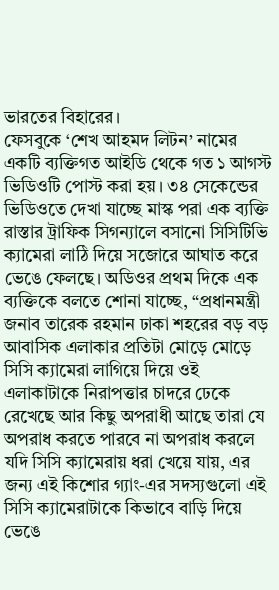ভারতের বিহারের।
ফেসবুকে ‘শেখ আহমদ লিটন’ নামের একটি ব্যক্তিগত আইডি থেকে গত ১ আগস্ট ভিডিওটি পোস্ট করা হয়। ৩৪ সেকেন্ডের ভিডিওতে দেখা যাচ্ছে মাস্ক পরা এক ব্যক্তি রাস্তার ট্রাফিক সিগন্যালে বসানো সিসিটিভি ক্যামেরা লাঠি দিয়ে সজোরে আঘাত করে ভেঙে ফেলছে। অডিওর প্রথম দিকে এক ব্যক্তিকে বলতে শোনা যাচ্ছে, “প্রধানমন্ত্রী জনাব তারেক রহমান ঢাকা শহরের বড় বড় আবাসিক এলাকার প্রতিটা মোড়ে মোড়ে সিসি ক্যামেরা লাগিয়ে দিয়ে ওই এলাকাটাকে নিরাপত্তার চাদরে ঢেকে রেখেছে আর কিছু অপরাধী আছে তারা যে অপরাধ করতে পারবে না অপরাধ করলে যদি সিসি ক্যামেরায় ধরা খেয়ে যায়, এর জন্য এই কিশোর গ্যাং-এর সদস্যগুলো এই সিসি ক্যামেরাটাকে কিভাবে বাড়ি দিয়ে ভেঙে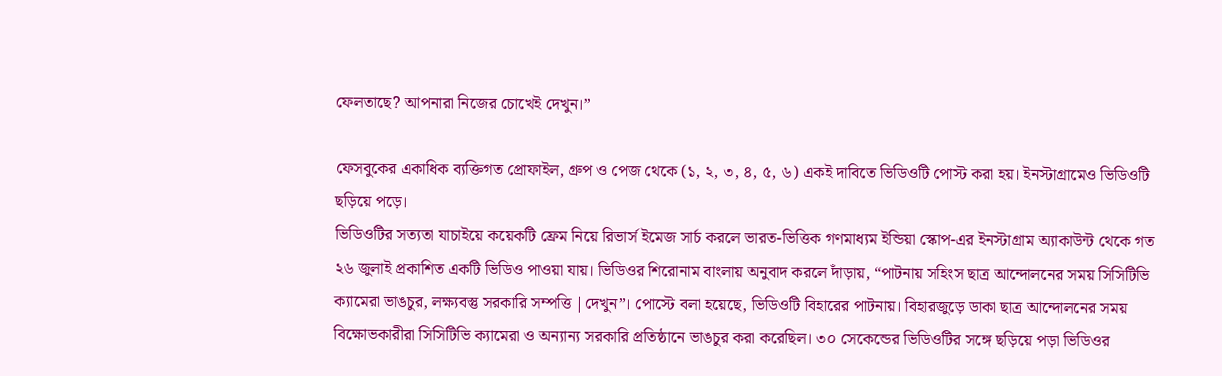ফেলতাছে? আপনারা নিজের চোখেই দেখুন।”

ফেসবুকের একাধিক ব্যক্তিগত প্রোফাইল, গ্রুপ ও পেজ থেকে (১, ২, ৩, ৪, ৫, ৬) একই দাবিতে ভিডিওটি পোস্ট করা হয়। ইনস্টাগ্রামেও ভিডিওটি ছড়িয়ে পড়ে।
ভিডিওটির সত্যতা যাচাইয়ে কয়েকটি ফ্রেম নিয়ে রিভার্স ইমেজ সার্চ করলে ভারত-ভিত্তিক গণমাধ্যম ইন্ডিয়া স্কোপ-এর ইনস্টাগ্রাম অ্যাকাউন্ট থেকে গত ২৬ জুলাই প্রকাশিত একটি ভিডিও পাওয়া যায়। ভিডিওর শিরোনাম বাংলায় অনুবাদ করলে দাঁড়ায়, “পাটনায় সহিংস ছাত্র আন্দোলনের সময় সিসিটিভি ক্যামেরা ভাঙচুর, লক্ষ্যবস্তু সরকারি সম্পত্তি |দেখুন”। পোস্টে বলা হয়েছে, ভিডিওটি বিহারের পাটনায়। বিহারজুড়ে ডাকা ছাত্র আন্দোলনের সময় বিক্ষোভকারীরা সিসিটিভি ক্যামেরা ও অন্যান্য সরকারি প্রতিষ্ঠানে ভাঙচুর করা করেছিল। ৩০ সেকেন্ডের ভিডিওটির সঙ্গে ছড়িয়ে পড়া ভিডিওর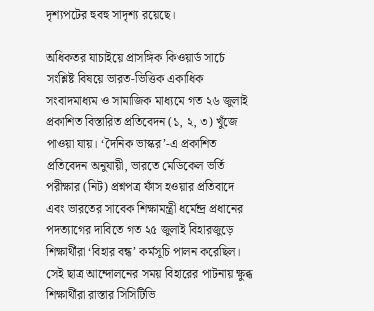দৃশ্যপটের হুবহু সাদৃশ্য রয়েছে।

অধিকতর যাচাইয়ে প্রাসঙ্গিক কিওয়ার্ড সার্চে সংশ্লিষ্ট বিষয়ে ভারত-ভিত্তিক একাধিক সংবাদমাধ্যম ও সামাজিক মাধ্যমে গত ২৬ জুলাই প্রকাশিত বিস্তারিত প্রতিবেদন (১, ২, ৩) খুঁজে পাওয়া যায়। ‘দৈনিক ভাস্কর’-এ প্রকাশিত প্রতিবেদন অনুযায়ী, ভারতে মেডিকেল ভর্তি পরীক্ষার (নিট) প্রশ্নপত্র ফাঁস হওয়ার প্রতিবাদে এবং ভারতের সাবেক শিক্ষামন্ত্রী ধর্মেন্দ্র প্রধানের পদত্যাগের দাবিতে গত ২৫ জুলাই বিহারজুড়ে শিক্ষার্থীরা ‘বিহার বন্ধ’ কর্মসূচি পালন করেছিল। সেই ছাত্র আন্দোলনের সময় বিহারের পাটনায় ক্ষুব্ধ শিক্ষার্থীরা রাস্তার সিসিটিভি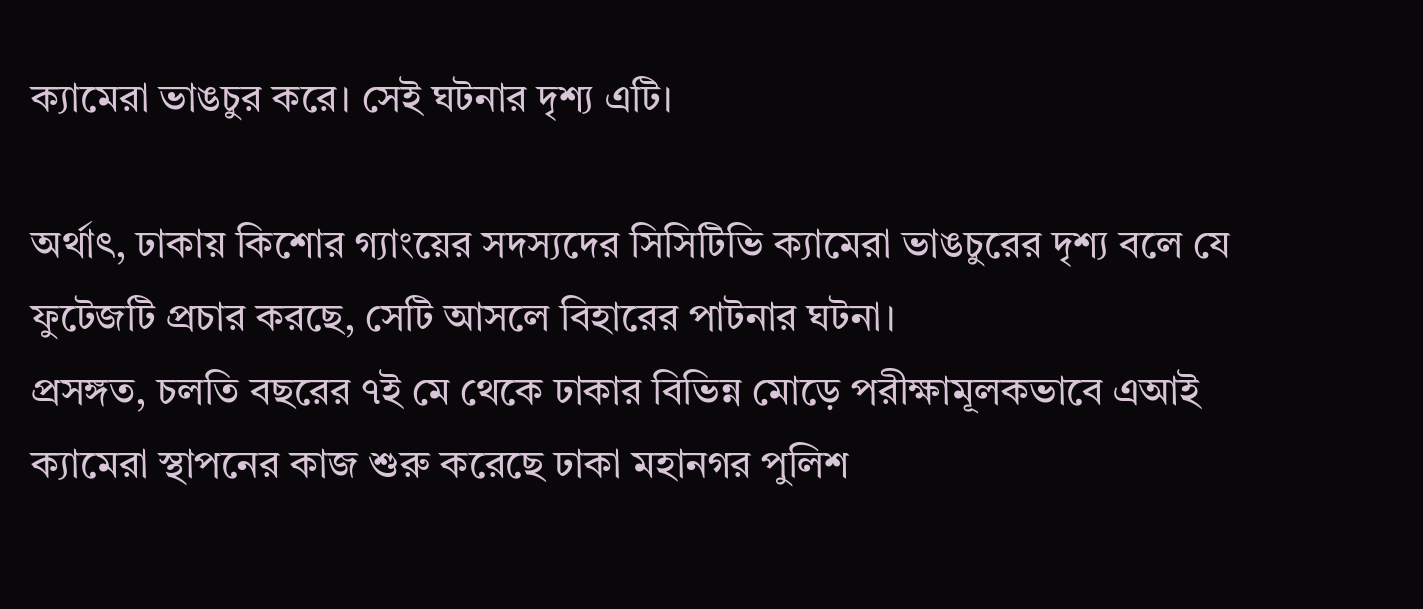ক্যামেরা ভাঙচুর করে। সেই ঘটনার দৃশ্য এটি।

অর্থাৎ, ঢাকায় কিশোর গ্যাংয়ের সদস্যদের সিসিটিভি ক্যামেরা ভাঙচুরের দৃশ্য বলে যে ফুটেজটি প্রচার করছে, সেটি আসলে বিহারের পাটনার ঘটনা।
প্রসঙ্গত, চলতি বছরের ৭ই মে থেকে ঢাকার বিভিন্ন মোড়ে পরীক্ষামূলকভাবে এআই ক্যামেরা স্থাপনের কাজ শুরু করেছে ঢাকা মহানগর পুলিশ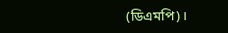(ডিএমপি)।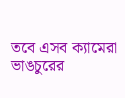তবে এসব ক্যামেরা ভাঙচুরের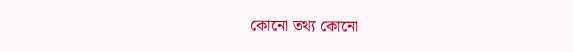কোনো তথ্য কোনো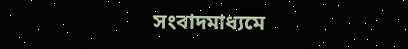সংবাদমাধ্যমে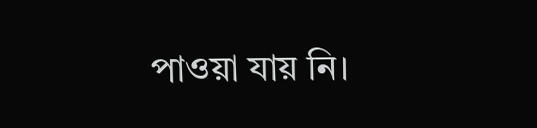পাওয়া যায় নি।